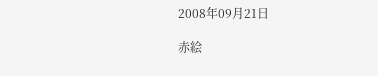2008年09月21日

赤絵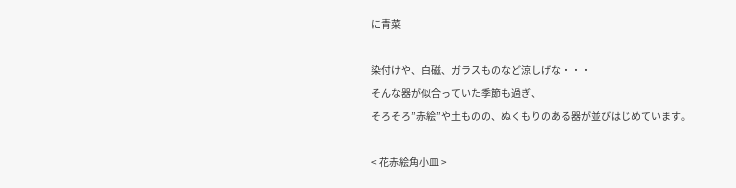に青菜

染付けや、白磁、ガラスものなど涼しげな・・・
そんな器が似合っていた季節も過ぎ、
そろそろ”赤絵”や土ものの、ぬくもりのある器が並びはじめています。

< 花赤絵角小皿 >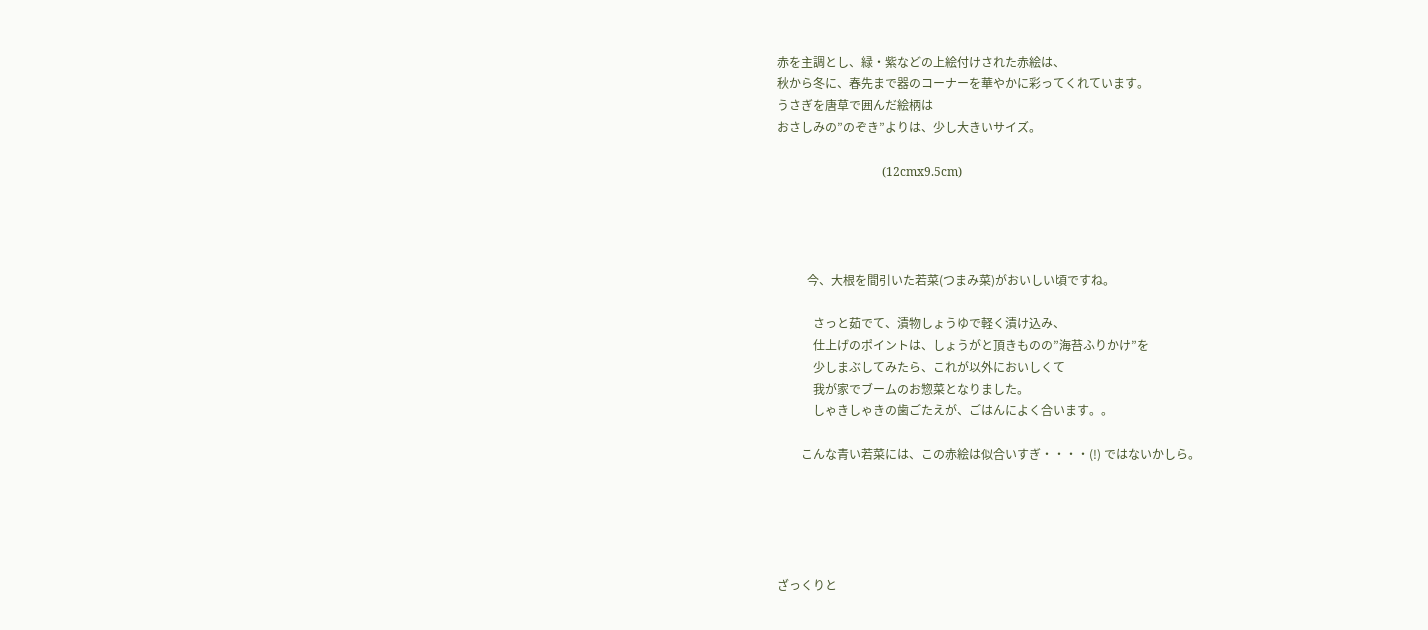赤を主調とし、緑・紫などの上絵付けされた赤絵は、
秋から冬に、春先まで器のコーナーを華やかに彩ってくれています。
うさぎを唐草で囲んだ絵柄は
おさしみの”のぞき”よりは、少し大きいサイズ。

                                   (12cmx9.5cm)




          今、大根を間引いた若菜(つまみ菜)がおいしい頃ですね。

            さっと茹でて、漬物しょうゆで軽く漬け込み、
            仕上げのポイントは、しょうがと頂きものの”海苔ふりかけ”を
            少しまぶしてみたら、これが以外においしくて
            我が家でブームのお惣菜となりました。
            しゃきしゃきの歯ごたえが、ごはんによく合います。。

        こんな青い若菜には、この赤絵は似合いすぎ・・・・(!) ではないかしら。





ざっくりと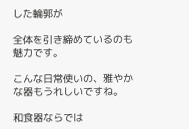した輪郭が

全体を引き締めているのも魅力です。

こんな日常使いの、雅やかな器もうれしいですね。

和食器ならでは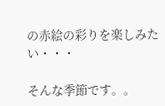の赤絵の彩りを楽しみたい・・・

そんな季節です。。